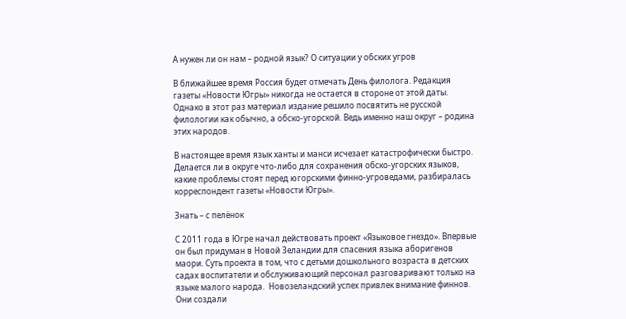А нужен ли он нам – родной язык? О ситуации у обских угров

В ближайшее время Россия будет отмечать День филолога. Редакция газеты «Новости Югры» никогда не остается в стороне от этой даты. Однако в этот раз материал издание решило посвятить не русской филологии как обычно, а обско-угорской. Ведь именно наш округ – родина этих народов.

В настоящее время язык ханты и манси исчезает катастрофически быстро. Делается ли в округе что-либо для сохранения обско-угорских языков, какие проблемы стоят перед югорскими финно-угроведами, разбиралась корреспондент газеты «Новости Югры».

Знать – с пелёнок

С 2011 года в Югре начал действовать проект «Языковое гнездо». Впервые он был придуман в Новой Зеландии для спасения языка аборигенов маори. Суть проекта в том, что с детьми дошкольного возраста в детских садах воспитатели и обслуживающий персонал разговаривают только на языке малого народа.  Новозеландский успех привлек внимание финнов. Они создали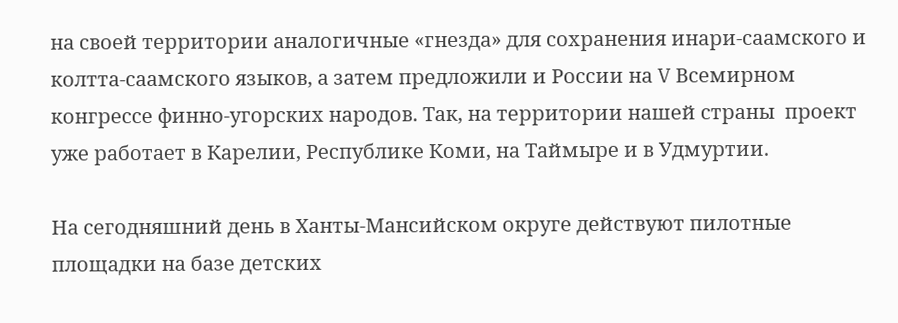на своей территории аналогичные «гнезда» для сохранения инари-саамского и колтта-саамского языков, а затем предложили и России на V Всемирном конгрессе финно-угорских народов. Так, на территории нашей страны  проект уже работает в Карелии, Республике Коми, на Таймыре и в Удмуртии.

На сегодняшний день в Ханты-Мансийском округе действуют пилотные площадки на базе детских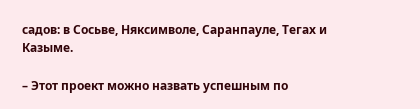садов: в Сосьве, Няксимволе, Саранпауле, Тегах и Казыме.

– Этот проект можно назвать успешным по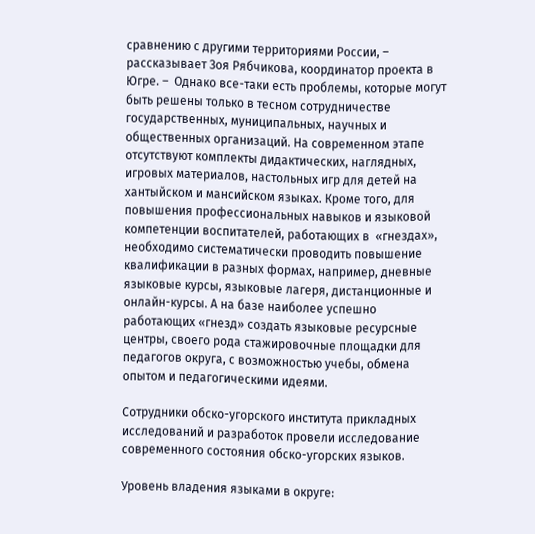сравнению с другими территориями России, – рассказывает Зоя Рябчикова, координатор проекта в Югре. –  Однако все-таки есть проблемы, которые могут быть решены только в тесном сотрудничестве государственных, муниципальных, научных и общественных организаций. На современном этапе отсутствуют комплекты дидактических, наглядных, игровых материалов, настольных игр для детей на хантыйском и мансийском языках. Кроме того, для повышения профессиональных навыков и языковой компетенции воспитателей, работающих в  «гнездах», необходимо систематически проводить повышение квалификации в разных формах, например, дневные языковые курсы, языковые лагеря, дистанционные и онлайн-курсы. А на базе наиболее успешно работающих «гнезд» создать языковые ресурсные центры, своего рода стажировочные площадки для педагогов округа, с возможностью учебы, обмена опытом и педагогическими идеями.

Сотрудники обско-угорского института прикладных исследований и разработок провели исследование современного состояния обско-угорских языков.

Уровень владения языками в округе: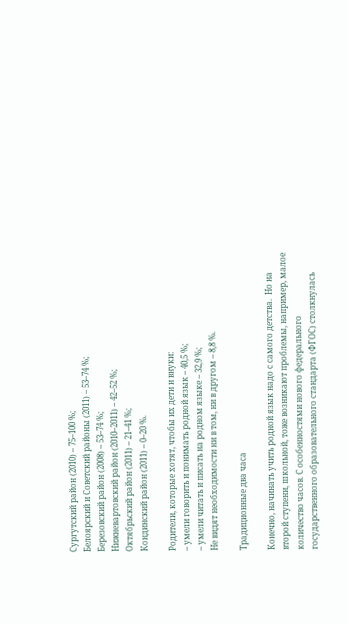Сургутский район (2010) – 75–100 %;
Белоярский и Советский районы (2011) – 53–74 %;
Березовский район (2008) – 53–74 %;
Нижневартовский район (2010–2011) – 42–52 %;
Октябрьский район (2011) – 21–41 %;
Кондинский район (2011) – 0–20 %.

Родители, которые хотят, чтобы их дети и внуки:
– умели говорить и понимать родной язык – 40,5 %;
– умели читать и писать на родном языке – 32,9 %;
Не видят необходимости ни в том, ни в другом – 8,8 %.

Традиционные два часа

Конечно, начинать учить родной язык надо с самого детства.  Но на второй ступени, школьной, тоже возникают проблемы, например, малое количество часов. С особенностями нового федерального государственного образовательного стандарта (ФГОС) столкнулась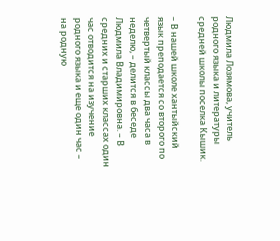Людмила Лозямова, учитель родного языка и литературы средней школы поселка Кышик.

– В нашей школе хантыйский язык преподается со второго по четвертый классы два часа в неделю, – делится в беседе Людмила Владимировна. – В средних и старших классах один час отводится на изучение родного языка и еще один час – на родную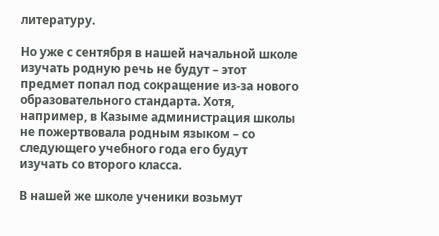литературу.

Но уже с сентября в нашей начальной школе изучать родную речь не будут – этот предмет попал под сокращение из-за нового образовательного стандарта. Хотя, например, в Казыме администрация школы не пожертвовала родным языком – со следующего учебного года его будут изучать со второго класса.

В нашей же школе ученики возьмут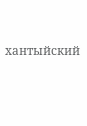хантыйский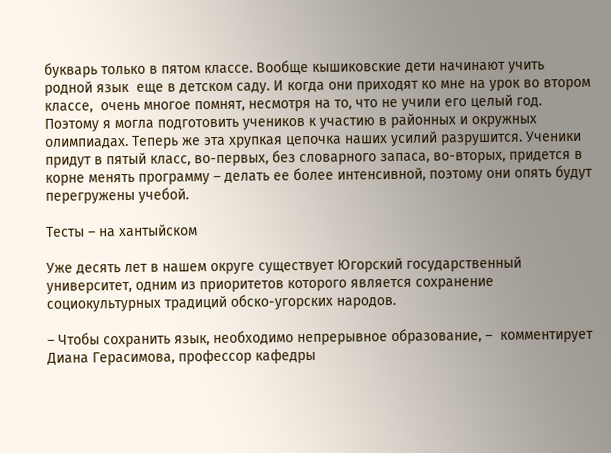букварь только в пятом классе. Вообще кышиковские дети начинают учить родной язык  еще в детском саду. И когда они приходят ко мне на урок во втором классе,  очень многое помнят, несмотря на то, что не учили его целый год. Поэтому я могла подготовить учеников к участию в районных и окружных олимпиадах. Теперь же эта хрупкая цепочка наших усилий разрушится. Ученики придут в пятый класс, во-первых, без словарного запаса, во-вторых, придется в корне менять программу – делать ее более интенсивной, поэтому они опять будут перегружены учебой.

Тесты – на хантыйском

Уже десять лет в нашем округе существует Югорский государственный университет, одним из приоритетов которого является сохранение социокультурных традиций обско-угорских народов.

– Чтобы сохранить язык, необходимо непрерывное образование, –  комментирует Диана Герасимова, профессор кафедры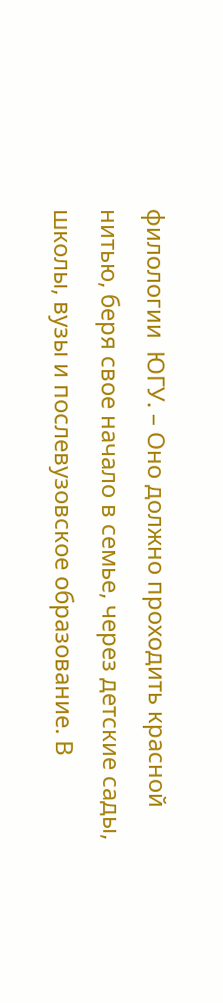филологии  ЮГУ. – Оно должно проходить красной нитью, беря свое начало в семье, через детские сады, школы, вузы и послевузовское образование. В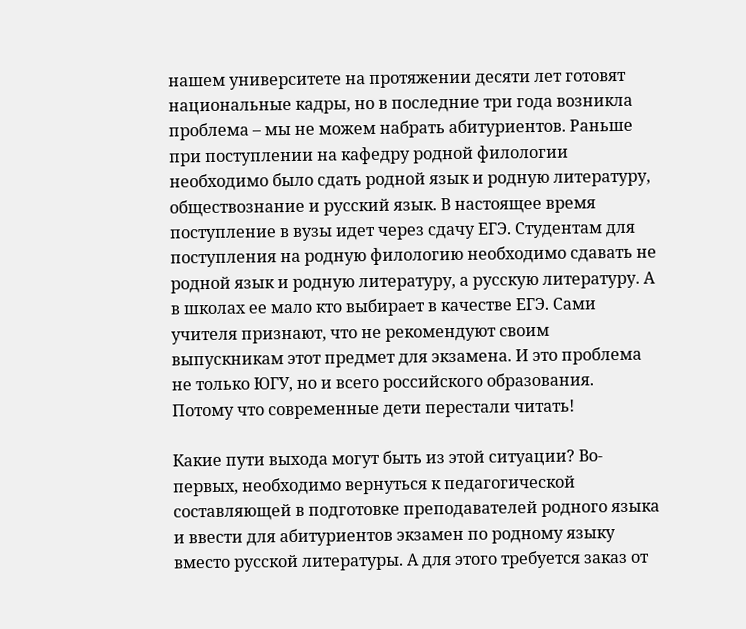нашем университете на протяжении десяти лет готовят национальные кадры, но в последние три года возникла проблема – мы не можем набрать абитуриентов. Раньше при поступлении на кафедру родной филологии необходимо было сдать родной язык и родную литературу, обществознание и русский язык. В настоящее время поступление в вузы идет через сдачу ЕГЭ. Студентам для поступления на родную филологию необходимо сдавать не родной язык и родную литературу, а русскую литературу. А  в школах ее мало кто выбирает в качестве ЕГЭ. Сами учителя признают, что не рекомендуют своим выпускникам этот предмет для экзамена. И это проблема не только ЮГУ, но и всего российского образования. Потому что современные дети перестали читать!

Какие пути выхода могут быть из этой ситуации? Во-первых, необходимо вернуться к педагогической составляющей в подготовке преподавателей родного языка и ввести для абитуриентов экзамен по родному языку вместо русской литературы. А для этого требуется заказ от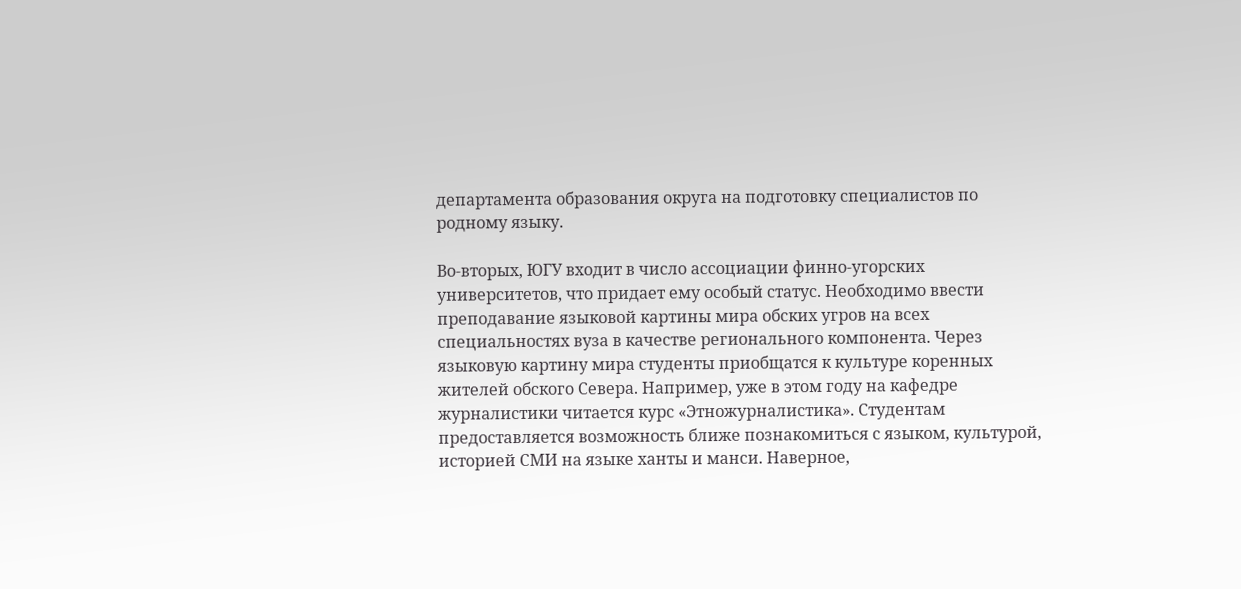департамента образования округа на подготовку специалистов по родному языку.

Во-вторых, ЮГУ входит в число ассоциации финно-угорских университетов, что придает ему особый статус. Необходимо ввести преподавание языковой картины мира обских угров на всех специальностях вуза в качестве регионального компонента. Через  языковую картину мира студенты приобщатся к культуре коренных жителей обского Севера. Например, уже в этом году на кафедре журналистики читается курс «Этножурналистика». Студентам предоставляется возможность ближе познакомиться с языком, культурой, историей СМИ на языке ханты и манси. Наверное,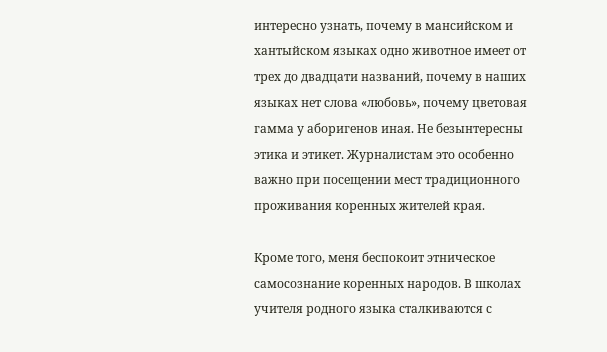интересно узнать, почему в мансийском и хантыйском языках одно животное имеет от трех до двадцати названий, почему в наших языках нет слова «любовь», почему цветовая гамма у аборигенов иная. Не безынтересны этика и этикет. Журналистам это особенно важно при посещении мест традиционного проживания коренных жителей края.

Кроме того, меня беспокоит этническое самосознание коренных народов. В школах учителя родного языка сталкиваются с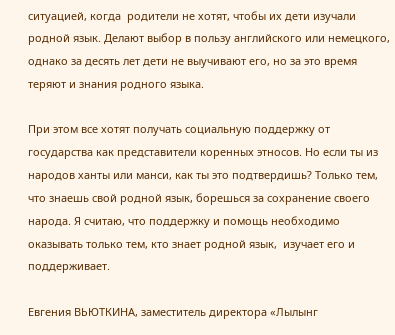ситуацией, когда  родители не хотят, чтобы их дети изучали родной язык. Делают выбор в пользу английского или немецкого, однако за десять лет дети не выучивают его, но за это время теряют и знания родного языка.

При этом все хотят получать социальную поддержку от государства как представители коренных этносов. Но если ты из народов ханты или манси, как ты это подтвердишь? Только тем, что знаешь свой родной язык, борешься за сохранение своего народа. Я считаю, что поддержку и помощь необходимо оказывать только тем, кто знает родной язык,  изучает его и поддерживает.

Евгения ВЬЮТКИНА, заместитель директора «Лылынг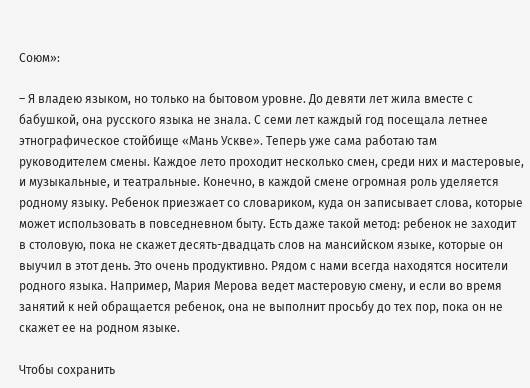Союм»:

– Я владею языком, но только на бытовом уровне. До девяти лет жила вместе с бабушкой, она русского языка не знала. С семи лет каждый год посещала летнее этнографическое стойбище «Мань Ускве». Теперь уже сама работаю там руководителем смены. Каждое лето проходит несколько смен, среди них и мастеровые, и музыкальные, и театральные. Конечно, в каждой смене огромная роль уделяется родному языку. Ребенок приезжает со словариком, куда он записывает слова, которые может использовать в повседневном быту. Есть даже такой метод: ребенок не заходит в столовую, пока не скажет десять-двадцать слов на мансийском языке, которые он выучил в этот день. Это очень продуктивно. Рядом с нами всегда находятся носители родного языка. Например, Мария Мерова ведет мастеровую смену, и если во время занятий к ней обращается ребенок, она не выполнит просьбу до тех пор, пока он не скажет ее на родном языке.

Чтобы сохранить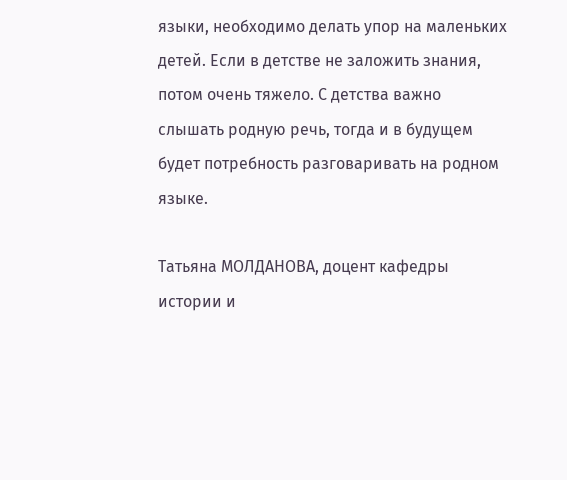языки, необходимо делать упор на маленьких детей. Если в детстве не заложить знания, потом очень тяжело. С детства важно слышать родную речь, тогда и в будущем будет потребность разговаривать на родном языке.

Татьяна МОЛДАНОВА, доцент кафедры истории и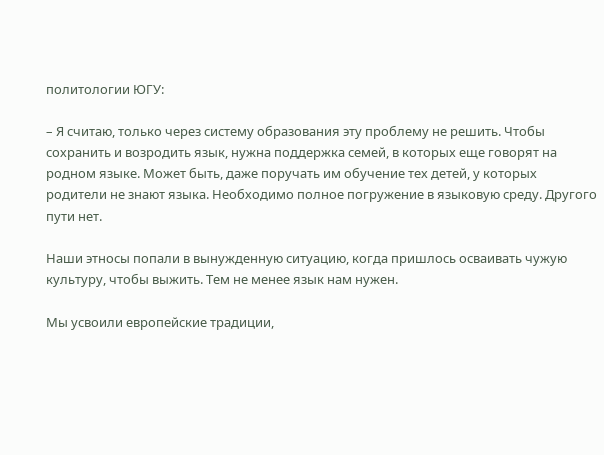политологии ЮГУ:

– Я считаю, только через систему образования эту проблему не решить. Чтобы сохранить и возродить язык, нужна поддержка семей, в которых еще говорят на родном языке. Может быть, даже поручать им обучение тех детей, у которых родители не знают языка. Необходимо полное погружение в языковую среду. Другого пути нет.

Наши этносы попали в вынужденную ситуацию, когда пришлось осваивать чужую культуру, чтобы выжить. Тем не менее язык нам нужен.

Мы усвоили европейские традиции,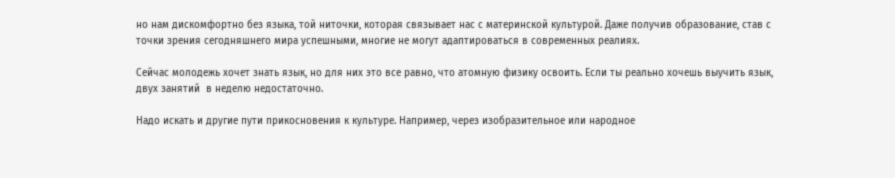но нам дискомфортно без языка, той ниточки, которая связывает нас с материнской культурой. Даже получив образование, став с точки зрения сегодняшнего мира успешными, многие не могут адаптироваться в современных реалиях.

Сейчас молодежь хочет знать язык, но для них это все равно, что атомную физику освоить. Если ты реально хочешь выучить язык,  двух занятий  в неделю недостаточно.

Надо искать и другие пути прикосновения к культуре. Например, через изобразительное или народное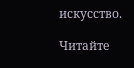искусство.

Читайте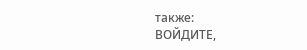также:
ВОЙДИТЕ,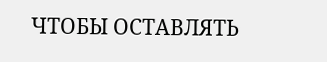ЧТОБЫ ОСТАВЛЯТЬ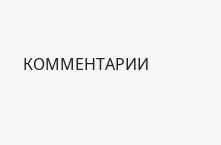КОММЕНТАРИИ